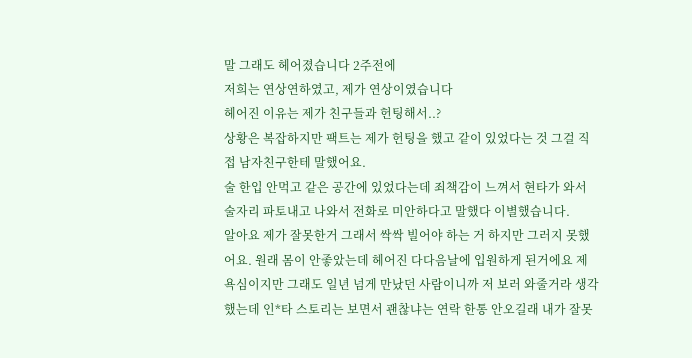말 그래도 헤어졌습니다 2주전에
저희는 연상연하였고, 제가 연상이였습니다
헤어진 이유는 제가 친구들과 헌팅해서..?
상황은 복잡하지만 팩트는 제가 헌팅을 했고 같이 있었다는 것 그걸 직접 남자친구한테 말했어요.
술 한입 안먹고 같은 공간에 있었다는데 죄책감이 느껴서 현타가 와서 술자리 파토내고 나와서 전화로 미안하다고 말했다 이별했습니다.
알아요 제가 잘못한거 그래서 싹싹 빌어야 하는 거 하지만 그러지 못했어요. 원래 몸이 안좋았는데 헤어진 다다음날에 입원하게 된거에요 제 욕심이지만 그래도 일년 넘게 만났던 사람이니까 저 보러 와줄거라 생각했는데 인*타 스토리는 보면서 괜찮냐는 연락 한통 안오길래 내가 잘못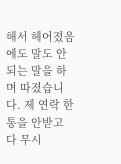해서 헤어졌음에도 말도 안되는 말을 하며 따졌습니다. 제 연락 한통을 안받고 다 무시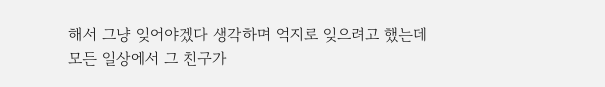해서 그냥 잊어야겠다 생각하며 억지로 잊으려고 했는데
모든 일상에서 그 친구가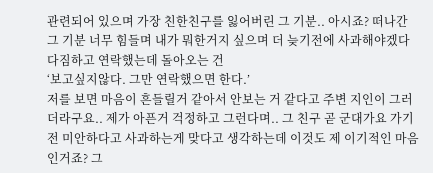관련되어 있으며 가장 친한친구를 잃어버린 그 기분.. 아시죠? 떠나간 그 기분 너무 힘들며 내가 뭐한거지 싶으며 더 늦기전에 사과해야겠다 다짐하고 연락했는데 돌아오는 건
‘보고싶지않다. 그만 연락했으면 한다.’
저를 보면 마음이 흔들릴거 같아서 안보는 거 같다고 주변 지인이 그러더라구요.. 제가 아픈거 걱정하고 그런다며.. 그 친구 곧 군대가요 가기 전 미안하다고 사과하는게 맞다고 생각하는데 이것도 제 이기적인 마음인거죠? 그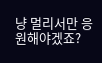냥 멀리서만 응원해야겠죠?